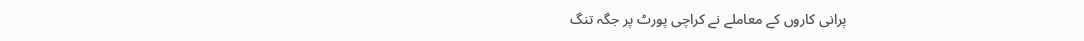پرانی کاروں کے معاملے نے کراچی پورٹ پر جگہ تنگ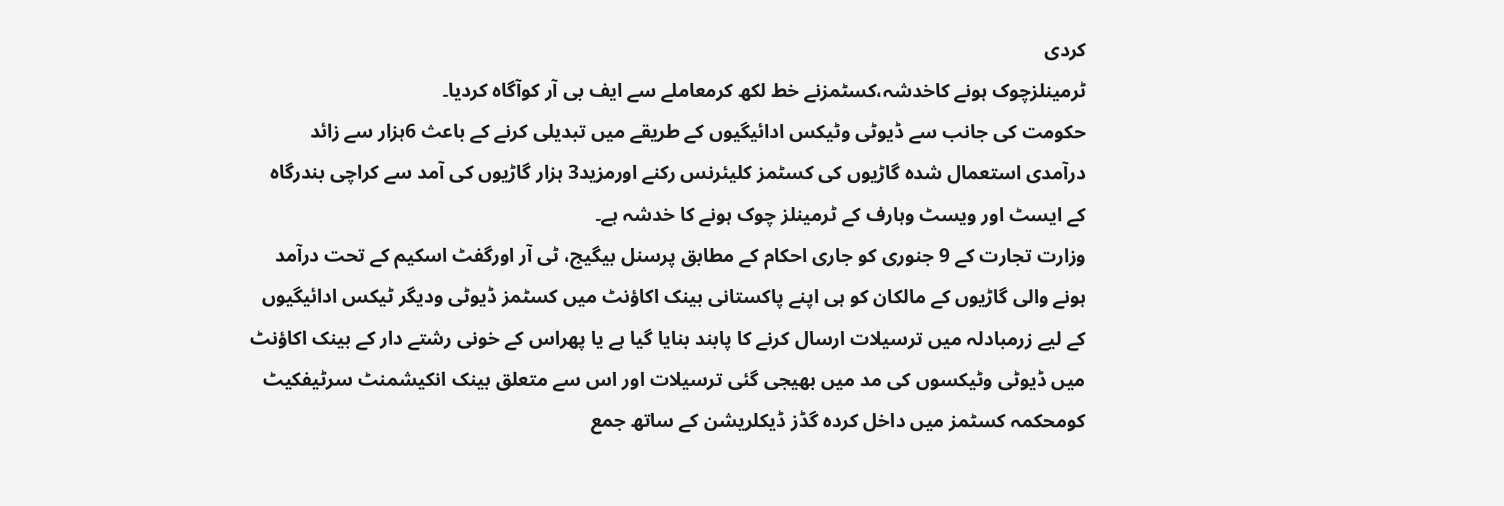کردی
ٹرمینلزچوک ہونے کاخدشہ،کسٹمزنے خط لکھ کرمعاملے سے ایف بی آر کوآگاہ کردیا۔
حکومت کی جانب سے ڈیوٹی وٹیکس ادائیگیوں کے طریقے میں تبدیلی کرنے کے باعث 6ہزار سے زائد درآمدی استعمال شدہ گاڑیوں کی کسٹمز کلیئرنس رکنے اورمزید3 ہزار گاڑیوں کی آمد سے کراچی بندرگاہ کے ایسٹ اور ویسٹ وہارف کے ٹرمینلز چوک ہونے کا خدشہ ہے۔
وزارت تجارت کے 9 جنوری کو جاری احکام کے مطابق پرسنل بیگیج، ٹی آر اورگفٹ اسکیم کے تحت درآمد ہونے والی گاڑیوں کے مالکان کو ہی اپنے پاکستانی بینک اکاؤنٹ میں کسٹمز ڈیوٹی ودیگر ٹیکس ادائیگیوں کے لیے زرمبادلہ میں ترسیلات ارسال کرنے کا پابند بنایا گیا ہے یا پھراس کے خونی رشتے دار کے بینک اکاؤنٹ میں ڈیوٹی وٹیکسوں کی مد میں بھیجی گئی ترسیلات اور اس سے متعلق بینک انکیشمنٹ سرٹیفکیٹ کومحکمہ کسٹمز میں داخل کردہ گڈز ڈیکلریشن کے ساتھ جمع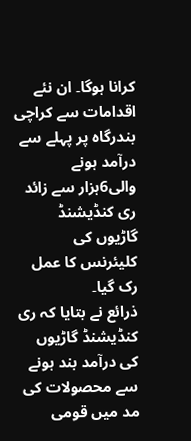کرانا ہوگا۔ ان نئے اقدامات سے کراچی بندرگاہ پر پہلے سے درآمد ہونے والی6ہزار سے زائد ری کنڈیشنڈ گاڑیوں کی کلیئرنس کا عمل رک گیا۔
ذرائع نے بتایا کہ ری کنڈیشنڈ گاڑیوں کی درآمد بند ہونے سے محصولات کی مد میں قومی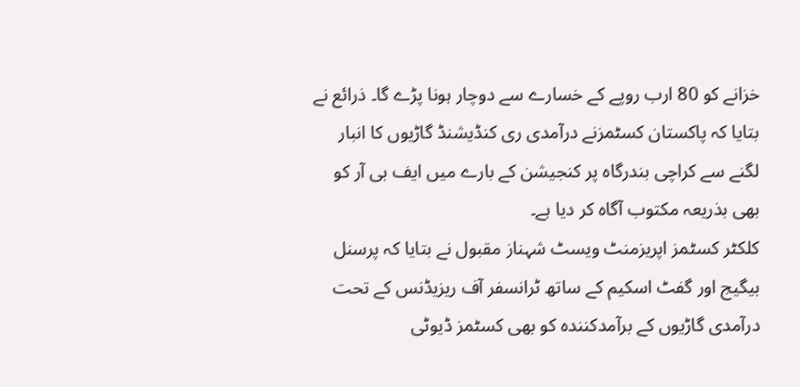خزانے کو 80 ارب روپے کے خسارے سے دوچار ہونا پڑے گا۔ ذرائع نے بتایا کہ پاکستان کسٹمزنے درآمدی ری کنڈیشنڈ گاڑیوں کا انبار لگنے سے کراچی بندرگاہ پر کنجیشن کے بارے میں ایف بی آر کو بھی بذریعہ مکتوب آگاہ کر دیا ہے۔
کلکٹر کسٹمز اپریزمنٹ ویسٹ شہناز مقبول نے بتایا کہ پرسنل بیگیج اور گفٹ اسکیم کے ساتھ ٹرانسفر آف ریزیڈنس کے تحت درآمدی گاڑیوں کے برآمدکنندہ کو بھی کسٹمز ڈیوٹی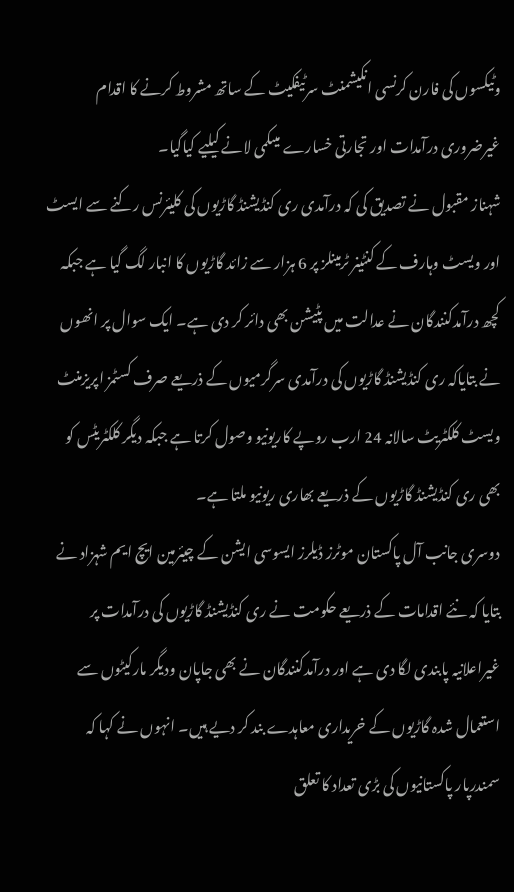وٹیکسوں کی فارن کرنسی انکیشمنٹ سرٹیفکیٹ کے ساتھ مشروط کرنے کا اقدام غیرضروری درآمدات اور تجارتی خسارے میںکمی لانے کیلیے کیاگیا۔
شہناز مقبول نے تصدیق کی کہ درآمدی ری کنڈیشنڈ گاڑیوں کی کلیئرنس رکنے سے ایسٹ اور ویسٹ وہارف کے کنٹینر ٹرمینلز پر 6 ہزار سے زائد گاڑیوں کا انبار لگ گیا ہے جبکہ کچھ درآمدکنندگان نے عدالت میں پٹیشن بھی دائر کر دی ہے۔ ایک سوال پر انھوں نے بتایاکہ ری کنڈیشنڈ گاڑیوں کی درآمدی سرگرمیوں کے ذریعے صرف کسٹمز اپریزمنٹ ویسٹ کلکٹریٹ سالانہ 24 ارب روپے کاریونیو وصول کرتا ہے جبکہ دیگر کلکٹریٹس کو بھی ری کنڈیشنڈ گاڑیوں کے ذریعے بھاری ریونیو ملتا ہے۔
دوسری جانب آل پاکستان موٹرز ڈیلرز ایسوسی ایشن کے چیئرمین ایچ ایم شہزاد نے بتایا کہ نئے اقدامات کے ذریعے حکومت نے ری کنڈیشنڈ گاڑیوں کی درآمدات پر غیراعلانیہ پابندی لگا دی ہے اور درآمدکنندگان نے بھی جاپان ودیگر مارکیٹوں سے استعمال شدہ گاڑیوں کے خریداری معاہدے بند کر دیے ہیں۔ انہوں نے کہا کہ سمندرپار پاکستانیوں کی بڑی تعداد کا تعلق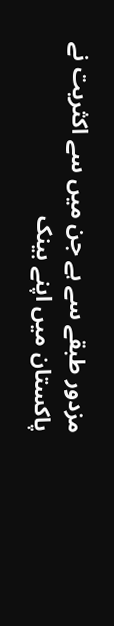مزدور طبقے سے ہے جن میں سے اکثریت نے پاکستان میں اپنے بینک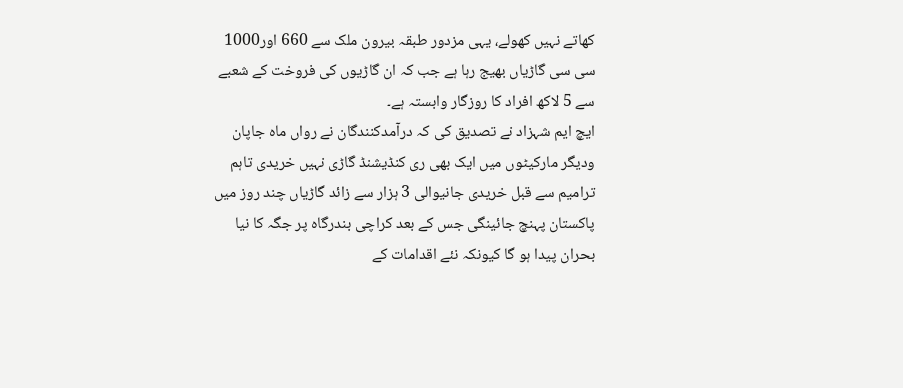کھاتے نہیں کھولے، یہی مزدور طبقہ بیرون ملک سے 660 اور1000 سی سی گاڑیاں بھیج رہا ہے جب کہ ان گاڑیوں کی فروخت کے شعبے سے 5 لاکھ افراد کا روزگار وابستہ ہے۔
ایچ ایم شہزاد نے تصدیق کی کہ درآمدکنندگان نے رواں ماہ جاپان ودیگر مارکیٹوں میں ایک بھی ری کنڈیشنڈ گاڑی نہیں خریدی تاہم ترامیم سے قبل خریدی جانیوالی 3 ہزار سے زائد گاڑیاں چند روز میں پاکستان پہنچ جائینگی جس کے بعد کراچی بندرگاہ پر جگہ کا نیا بحران پیدا ہو گا کیونکہ نئے اقدامات کے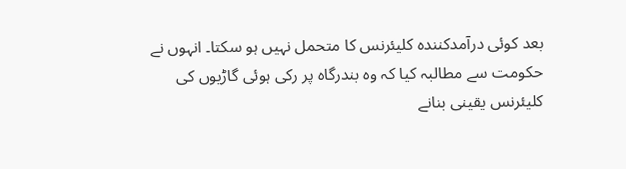بعد کوئی درآمدکنندہ کلیئرنس کا متحمل نہیں ہو سکتا۔ انہوں نے حکومت سے مطالبہ کیا کہ وہ بندرگاہ پر رکی ہوئی گاڑیوں کی کلیئرنس یقینی بنانے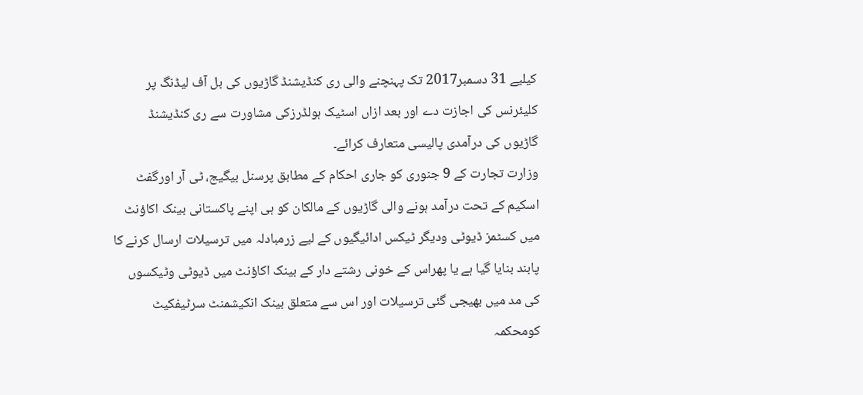کیلیے 31 دسمبر2017 تک پہنچنے والی ری کنڈیشنڈ گاڑیوں کی بل آف لیڈنگ پر کلیئرنس کی اجازت دے اور بعد ازاں اسٹیک ہولڈرزکی مشاورت سے ری کنڈیشنڈ گاڑیوں کی درآمدی پالیسی متعارف کرائے۔
وزارت تجارت کے 9 جنوری کو جاری احکام کے مطابق پرسنل بیگیج، ٹی آر اورگفٹ اسکیم کے تحت درآمد ہونے والی گاڑیوں کے مالکان کو ہی اپنے پاکستانی بینک اکاؤنٹ میں کسٹمز ڈیوٹی ودیگر ٹیکس ادائیگیوں کے لیے زرمبادلہ میں ترسیلات ارسال کرنے کا پابند بنایا گیا ہے یا پھراس کے خونی رشتے دار کے بینک اکاؤنٹ میں ڈیوٹی وٹیکسوں کی مد میں بھیجی گئی ترسیلات اور اس سے متعلق بینک انکیشمنٹ سرٹیفکیٹ کومحکمہ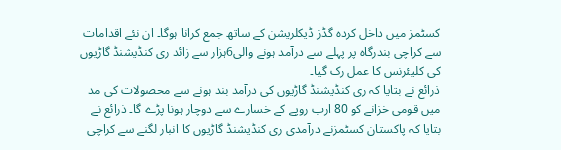کسٹمز میں داخل کردہ گڈز ڈیکلریشن کے ساتھ جمع کرانا ہوگا۔ ان نئے اقدامات سے کراچی بندرگاہ پر پہلے سے درآمد ہونے والی6ہزار سے زائد ری کنڈیشنڈ گاڑیوں کی کلیئرنس کا عمل رک گیا۔
ذرائع نے بتایا کہ ری کنڈیشنڈ گاڑیوں کی درآمد بند ہونے سے محصولات کی مد میں قومی خزانے کو 80 ارب روپے کے خسارے سے دوچار ہونا پڑے گا۔ ذرائع نے بتایا کہ پاکستان کسٹمزنے درآمدی ری کنڈیشنڈ گاڑیوں کا انبار لگنے سے کراچی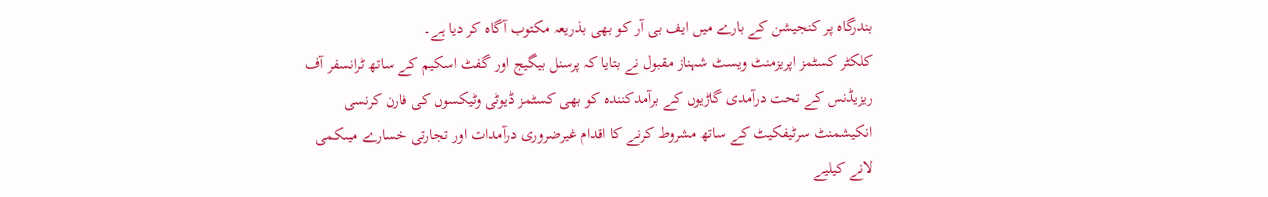بندرگاہ پر کنجیشن کے بارے میں ایف بی آر کو بھی بذریعہ مکتوب آگاہ کر دیا ہے۔
کلکٹر کسٹمز اپریزمنٹ ویسٹ شہناز مقبول نے بتایا کہ پرسنل بیگیج اور گفٹ اسکیم کے ساتھ ٹرانسفر آف ریزیڈنس کے تحت درآمدی گاڑیوں کے برآمدکنندہ کو بھی کسٹمز ڈیوٹی وٹیکسوں کی فارن کرنسی انکیشمنٹ سرٹیفکیٹ کے ساتھ مشروط کرنے کا اقدام غیرضروری درآمدات اور تجارتی خسارے میںکمی لانے کیلیے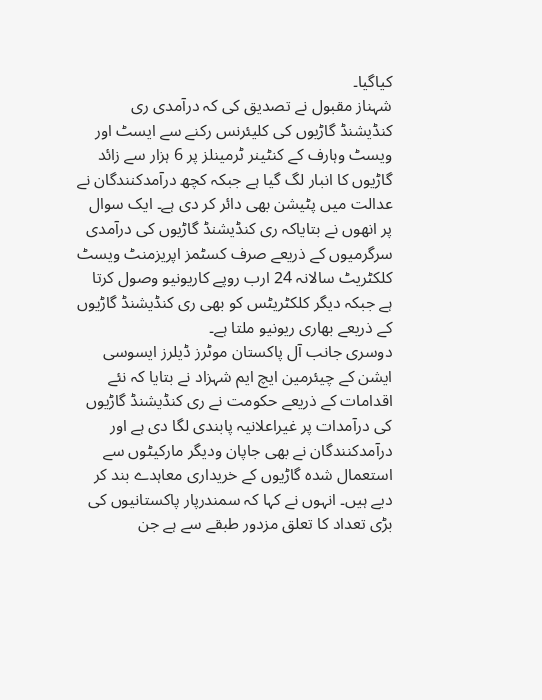کیاگیا۔
شہناز مقبول نے تصدیق کی کہ درآمدی ری کنڈیشنڈ گاڑیوں کی کلیئرنس رکنے سے ایسٹ اور ویسٹ وہارف کے کنٹینر ٹرمینلز پر 6 ہزار سے زائد گاڑیوں کا انبار لگ گیا ہے جبکہ کچھ درآمدکنندگان نے عدالت میں پٹیشن بھی دائر کر دی ہے۔ ایک سوال پر انھوں نے بتایاکہ ری کنڈیشنڈ گاڑیوں کی درآمدی سرگرمیوں کے ذریعے صرف کسٹمز اپریزمنٹ ویسٹ کلکٹریٹ سالانہ 24 ارب روپے کاریونیو وصول کرتا ہے جبکہ دیگر کلکٹریٹس کو بھی ری کنڈیشنڈ گاڑیوں کے ذریعے بھاری ریونیو ملتا ہے۔
دوسری جانب آل پاکستان موٹرز ڈیلرز ایسوسی ایشن کے چیئرمین ایچ ایم شہزاد نے بتایا کہ نئے اقدامات کے ذریعے حکومت نے ری کنڈیشنڈ گاڑیوں کی درآمدات پر غیراعلانیہ پابندی لگا دی ہے اور درآمدکنندگان نے بھی جاپان ودیگر مارکیٹوں سے استعمال شدہ گاڑیوں کے خریداری معاہدے بند کر دیے ہیں۔ انہوں نے کہا کہ سمندرپار پاکستانیوں کی بڑی تعداد کا تعلق مزدور طبقے سے ہے جن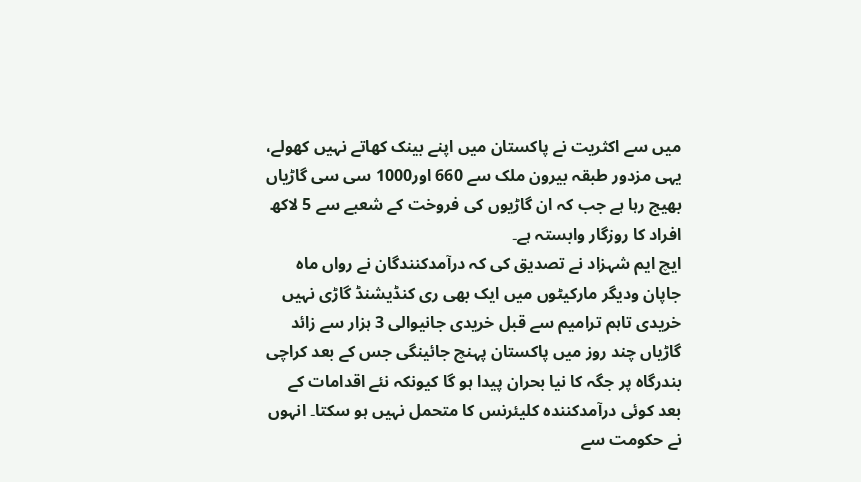میں سے اکثریت نے پاکستان میں اپنے بینک کھاتے نہیں کھولے، یہی مزدور طبقہ بیرون ملک سے 660 اور1000 سی سی گاڑیاں بھیج رہا ہے جب کہ ان گاڑیوں کی فروخت کے شعبے سے 5 لاکھ افراد کا روزگار وابستہ ہے۔
ایچ ایم شہزاد نے تصدیق کی کہ درآمدکنندگان نے رواں ماہ جاپان ودیگر مارکیٹوں میں ایک بھی ری کنڈیشنڈ گاڑی نہیں خریدی تاہم ترامیم سے قبل خریدی جانیوالی 3 ہزار سے زائد گاڑیاں چند روز میں پاکستان پہنچ جائینگی جس کے بعد کراچی بندرگاہ پر جگہ کا نیا بحران پیدا ہو گا کیونکہ نئے اقدامات کے بعد کوئی درآمدکنندہ کلیئرنس کا متحمل نہیں ہو سکتا۔ انہوں نے حکومت سے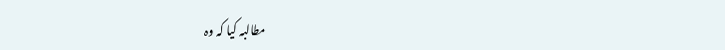مطالبہ کیا کہ وہ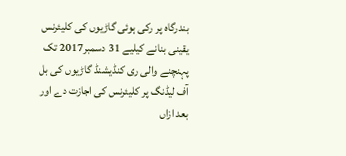بندرگاہ پر رکی ہوئی گاڑیوں کی کلیئرنس یقینی بنانے کیلیے 31 دسمبر2017 تک پہنچنے والی ری کنڈیشنڈ گاڑیوں کی بل آف لیڈنگ پر کلیئرنس کی اجازت دے اور بعد ازاں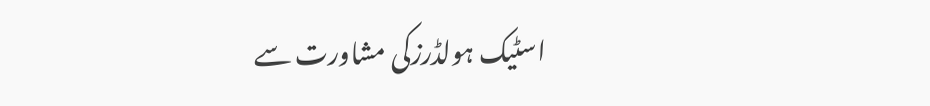اسٹیک ہولڈرزکی مشاورت سے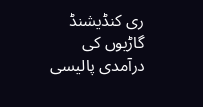ری کنڈیشنڈ گاڑیوں کی درآمدی پالیسی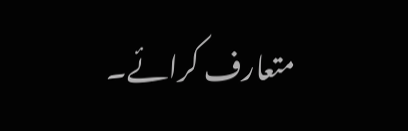متعارف کرائے۔